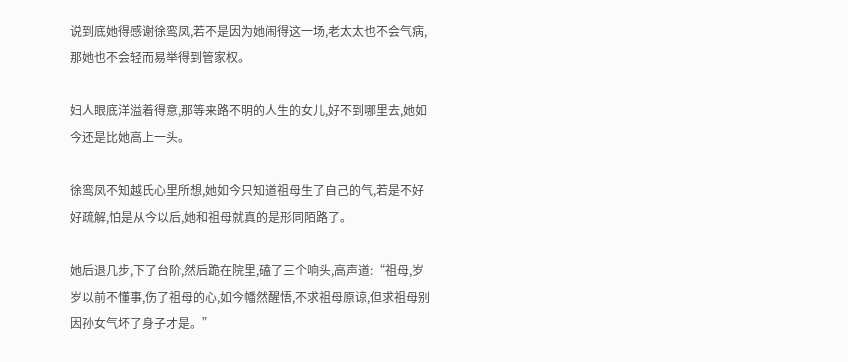说到底她得感谢徐鸾凤,若不是因为她闹得这一场,老太太也不会气病,那她也不会轻而易举得到管家权。

妇人眼底洋溢着得意,那等来路不明的人生的女儿,好不到哪里去,她如今还是比她高上一头。

徐鸾凤不知越氏心里所想,她如今只知道祖母生了自己的气,若是不好好疏解,怕是从今以后,她和祖母就真的是形同陌路了。

她后退几步,下了台阶,然后跪在院里,磕了三个响头,高声道:“祖母,岁岁以前不懂事,伤了祖母的心,如今幡然醒悟,不求祖母原谅,但求祖母别因孙女气坏了身子才是。”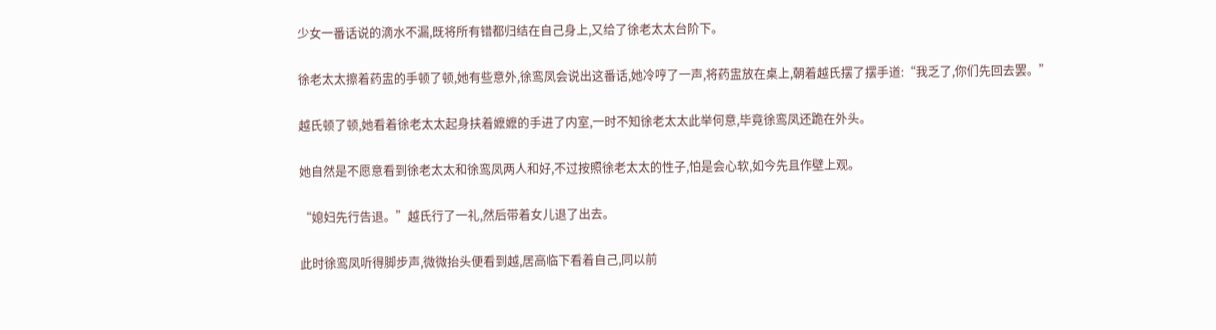少女一番话说的滴水不漏,既将所有错都归结在自己身上,又给了徐老太太台阶下。

徐老太太擦着药盅的手顿了顿,她有些意外,徐鸾凤会说出这番话,她冷哼了一声,将药盅放在桌上,朝着越氏摆了摆手道:“我乏了,你们先回去罢。”

越氏顿了顿,她看着徐老太太起身扶着嬷嬷的手进了内室,一时不知徐老太太此举何意,毕竟徐鸾凤还跪在外头。

她自然是不愿意看到徐老太太和徐鸾凤两人和好,不过按照徐老太太的性子,怕是会心软,如今先且作壁上观。

“媳妇先行告退。”越氏行了一礼,然后带着女儿退了出去。

此时徐鸾凤听得脚步声,微微抬头便看到越,居高临下看着自己,同以前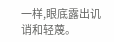一样,眼底露出讥诮和轻蔑。